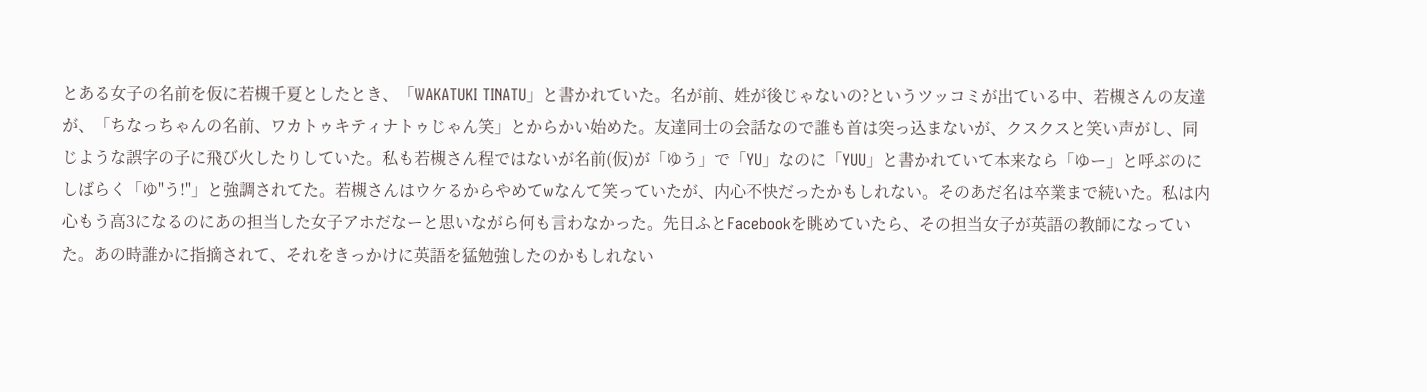とある女子の名前を仮に若槻千夏としたとき、「WAKATUKI TINATU」と書かれていた。名が前、姓が後じゃないの?というツッコミが出ている中、若槻さんの友達が、「ちなっちゃんの名前、ワカトゥキティナトゥじゃん笑」とからかい始めた。友達同士の会話なので誰も首は突っ込まないが、クスクスと笑い声がし、同じような誤字の子に飛び火したりしていた。私も若槻さん程ではないが名前(仮)が「ゆう」で「YU」なのに「YUU」と書かれていて本来なら「ゆー」と呼ぶのにしばらく「ゆ"う!"」と強調されてた。若槻さんはウケるからやめてwなんて笑っていたが、内心不快だったかもしれない。そのあだ名は卒業まで続いた。私は内心もう高3になるのにあの担当した女子アホだなーと思いながら何も言わなかった。先日ふとFacebookを眺めていたら、その担当女子が英語の教師になっていた。あの時誰かに指摘されて、それをきっかけに英語を猛勉強したのかもしれない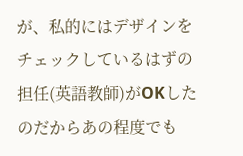が、私的にはデザインをチェックしているはずの担任(英語教師)がOKしたのだからあの程度でも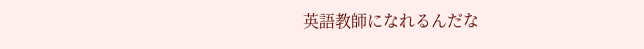英語教師になれるんだな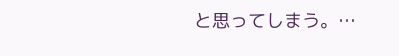と思ってしまう。…